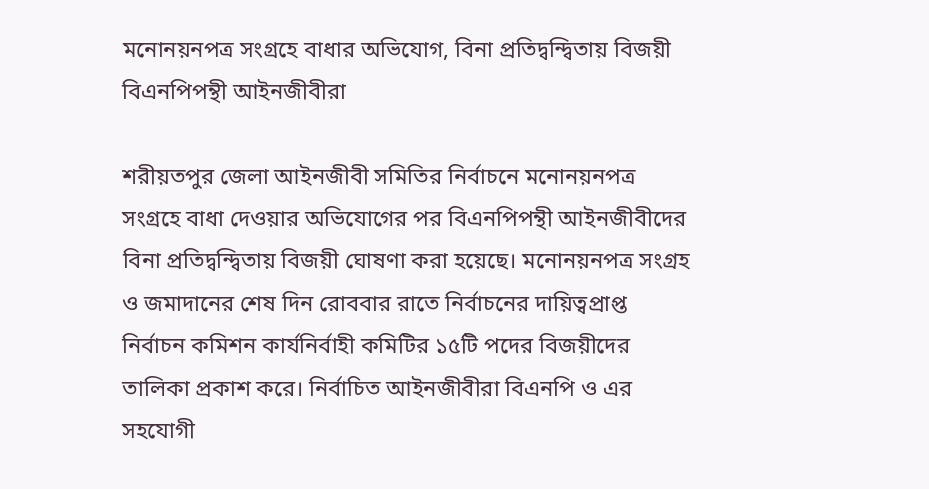মনোনয়নপত্র সংগ্রহে বাধার অভিযোগ, বিনা প্রতিদ্বন্দ্বিতায় বিজয়ী বিএনপিপন্থী আইনজীবীরা

শরীয়তপুর জেলা আইনজীবী সমিতির নির্বাচনে মনোনয়নপত্র সংগ্রহে বাধা দেওয়ার অভিযোগের পর বিএনপিপন্থী আইনজীবীদের বিনা প্রতিদ্বন্দ্বিতায় বিজয়ী ঘোষণা করা হয়েছে। মনোনয়নপত্র সংগ্রহ ও জমাদানের শেষ দিন রোববার রাতে নির্বাচনের দায়িত্বপ্রাপ্ত নির্বাচন কমিশন কার্যনির্বাহী কমিটির ১৫টি পদের বিজয়ীদের তালিকা প্রকাশ করে। নির্বাচিত আইনজীবীরা বিএনপি ও এর সহযোগী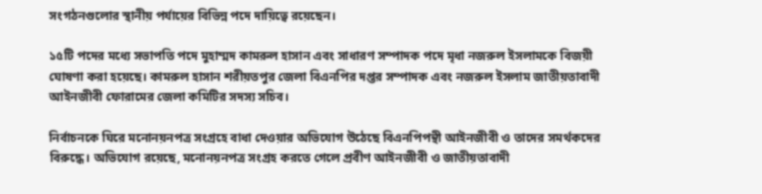সংগঠনগুলোর স্থানীয় পর্যায়ের বিভিন্ন পদে দায়িত্বে রয়েছেন।

১৫টি পদের মধ্যে সভাপতি পদে মুহাম্মদ কামরুল হাসান এবং সাধারণ সম্পাদক পদে মৃধা নজরুল ইসলামকে বিজয়ী ঘোষণা করা হয়েছে। কামরুল হাসান শরীয়তপুর জেলা বিএনপির দপ্তর সম্পাদক এবং নজরুল ইসলাম জাতীয়তাবাদী আইনজীবী ফোরামের জেলা কমিটির সদস্য সচিব।

নির্বাচনকে ঘিরে মনোনয়নপত্র সংগ্রহে বাধা দেওয়ার অভিযোগ উঠেছে বিএনপিপন্থী আইনজীবী ও তাদের সমর্থকদের বিরুদ্ধে। অভিযোগ রয়েছে, মনোনয়নপত্র সংগ্রহ করতে গেলে প্রবীণ আইনজীবী ও জাতীয়তাবাদী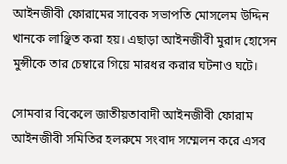আইনজীবী ফোরামের সাবেক সভাপতি মোসলেম উদ্দিন খানকে লাঞ্ছিত করা হয়। এছাড়া আইনজীবী মুরাদ হোসেন মুন্সীকে তার চেম্বারে গিয়ে মারধর করার ঘটনাও ঘটে।

সোমবার বিকেলে জাতীয়তাবাদী আইনজীবী ফোরাম আইনজীবী সমিতির হলরুমে সংবাদ সম্মেলন করে এসব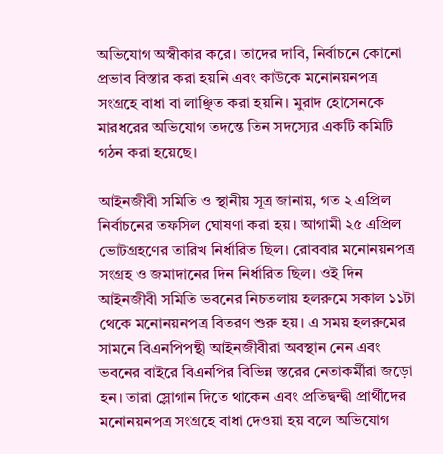অভিযোগ অস্বীকার করে। তাদের দাবি, নির্বাচনে কোনো প্রভাব বিস্তার করা হয়নি এবং কাউকে মনোনয়নপত্র সংগ্রহে বাধা বা লাঞ্ছিত করা হয়নি। মুরাদ হোসেনকে মারধরের অভিযোগ তদন্তে তিন সদস্যের একটি কমিটি গঠন করা হয়েছে।

আইনজীবী সমিতি ও স্থানীয় সূত্র জানায়, গত ২ এপ্রিল নির্বাচনের তফসিল ঘোষণা করা হয়। আগামী ২৫ এপ্রিল ভোটগ্রহণের তারিখ নির্ধারিত ছিল। রোববার মনোনয়নপত্র সংগ্রহ ও জমাদানের দিন নির্ধারিত ছিল। ওই দিন আইনজীবী সমিতি ভবনের নিচতলায় হলরুমে সকাল ১১টা থেকে মনোনয়নপত্র বিতরণ শুরু হয়। এ সময় হলরুমের সামনে বিএনপিপন্থী আইনজীবীরা অবস্থান নেন এবং ভবনের বাইরে বিএনপির বিভিন্ন স্তরের নেতাকর্মীরা জড়ো হন। তারা স্লোগান দিতে থাকেন এবং প্রতিদ্বন্দ্বী প্রার্থীদের মনোনয়নপত্র সংগ্রহে বাধা দেওয়া হয় বলে অভিযোগ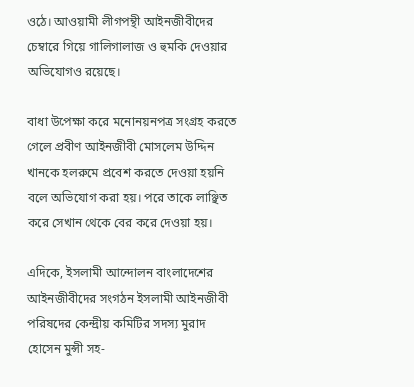ওঠে। আওয়ামী লীগপন্থী আইনজীবীদের চেম্বারে গিয়ে গালিগালাজ ও হুমকি দেওয়ার অভিযোগও রয়েছে।

বাধা উপেক্ষা করে মনোনয়নপত্র সংগ্রহ করতে গেলে প্রবীণ আইনজীবী মোসলেম উদ্দিন খানকে হলরুমে প্রবেশ করতে দেওয়া হয়নি বলে অভিযোগ করা হয়। পরে তাকে লাঞ্ছিত করে সেখান থেকে বের করে দেওয়া হয়।

এদিকে, ইসলামী আন্দোলন বাংলাদেশের আইনজীবীদের সংগঠন ইসলামী আইনজীবী পরিষদের কেন্দ্রীয় কমিটির সদস্য মুরাদ হোসেন মুন্সী সহ-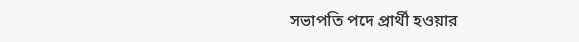সভাপতি পদে প্রার্থী হওয়ার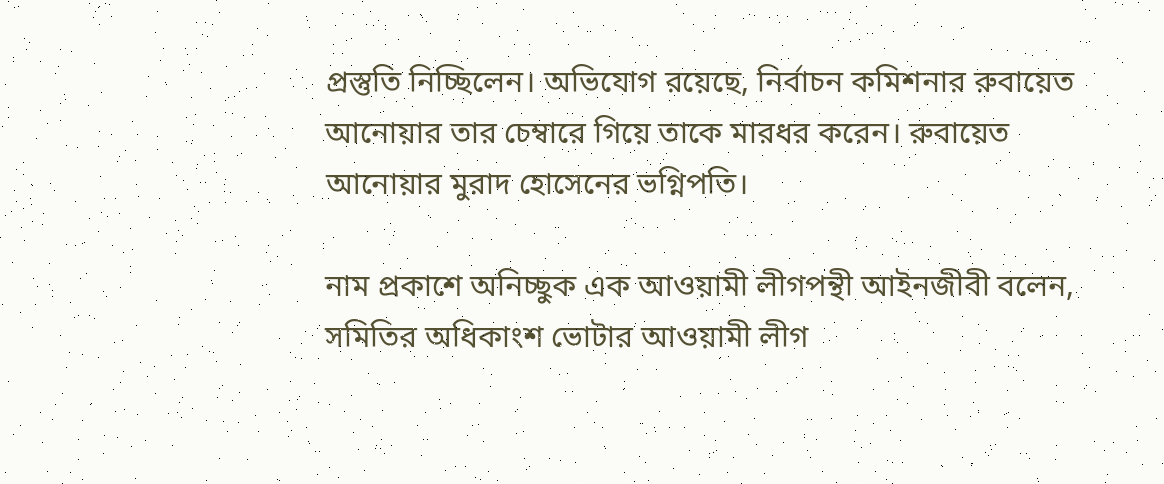প্রস্তুতি নিচ্ছিলেন। অভিযোগ রয়েছে, নির্বাচন কমিশনার রুবায়েত আনোয়ার তার চেম্বারে গিয়ে তাকে মারধর করেন। রুবায়েত আনোয়ার মুরাদ হোসেনের ভগ্নিপতি।

নাম প্রকাশে অনিচ্ছুক এক আওয়ামী লীগপন্থী আইনজীবী বলেন, সমিতির অধিকাংশ ভোটার আওয়ামী লীগ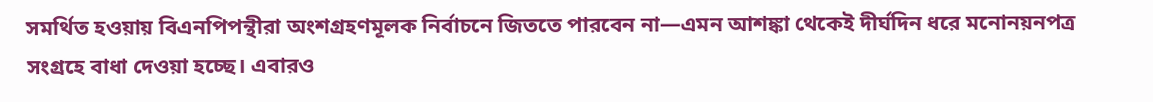সমর্থিত হওয়ায় বিএনপিপন্থীরা অংশগ্রহণমূলক নির্বাচনে জিততে পারবেন না—এমন আশঙ্কা থেকেই দীর্ঘদিন ধরে মনোনয়নপত্র সংগ্রহে বাধা দেওয়া হচ্ছে। এবারও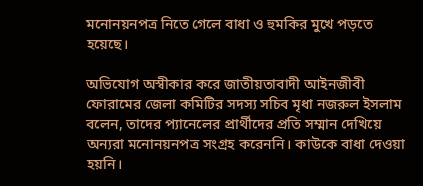মনোনয়নপত্র নিতে গেলে বাধা ও হুমকির মুখে পড়তে হয়েছে।

অভিযোগ অস্বীকার করে জাতীয়তাবাদী আইনজীবী ফোরামের জেলা কমিটির সদস্য সচিব মৃধা নজরুল ইসলাম বলেন, তাদের প্যানেলের প্রার্থীদের প্রতি সম্মান দেখিয়ে অন্যরা মনোনয়নপত্র সংগ্রহ করেননি। কাউকে বাধা দেওয়া হয়নি।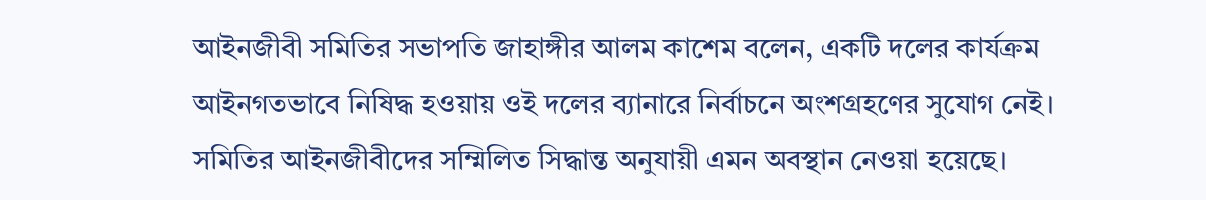আইনজীবী সমিতির সভাপতি জাহাঙ্গীর আলম কাশেম বলেন, একটি দলের কার্যক্রম আইনগতভাবে নিষিদ্ধ হওয়ায় ওই দলের ব্যানারে নির্বাচনে অংশগ্রহণের সুযোগ নেই। সমিতির আইনজীবীদের সম্মিলিত সিদ্ধান্ত অনুযায়ী এমন অবস্থান নেওয়া হয়েছে।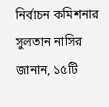নির্বাচন কমিশনার সুলতান নাসির জানান, ১৫টি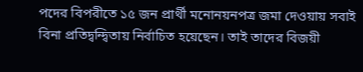পদের বিপরীতে ১৫ জন প্রার্থী মনোনয়নপত্র জমা দেওয়ায় সবাই বিনা প্রতিদ্বন্দ্বিতায় নির্বাচিত হয়েছেন। তাই তাদের বিজয়ী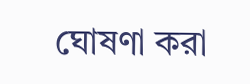ঘোষণা করা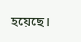হয়েছে।